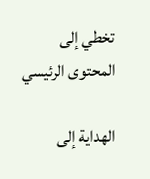تخطي إلى المحتوى الرئيسي

الهداية إلى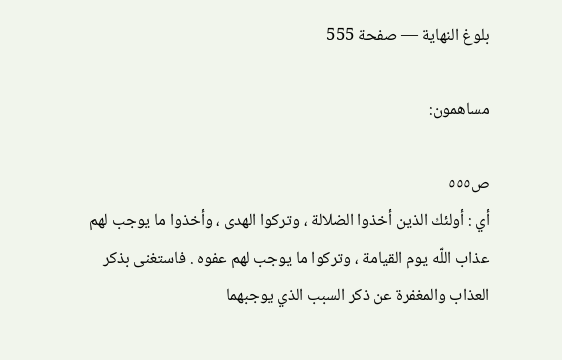بلوغ النهاية — صفحة 555

مساهمون:

ص٥٥٥
أي : أولئك الذين أخذوا الضلالة ، وتركوا الهدى ، وأخذوا ما يوجب لهم عذاب اللّه يوم القيامة ، وتركوا ما يوجب لهم عفوه . فاستغنى بذكر العذاب والمغفرة عن ذكر السبب الذي يوجبهما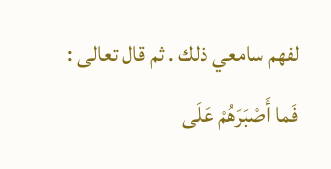لفهم سامعي ذلك . ثم قال تعالى :
فَما أَصْبَرَهُمْ عَلَى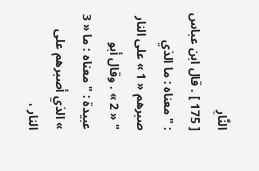النَّارِ
[ 175 ] . قال ابن عباس : " معناه : ما الذي صبرهم « 1 » على النار " « 2 » . وقال أبو عبيدة : " معناه : ما « 3 » الذي أصبرهم على النار ،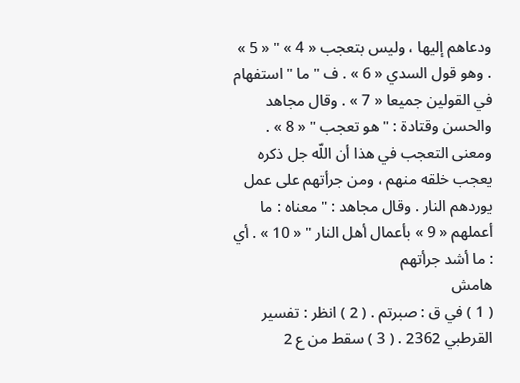ودعاهم إليها ، وليس بتعجب « 4 » " « 5 » . وهو قول السدي « 6 » . ف " ما " استفهام في القولين جميعا « 7 » . وقال مجاهد والحسن وقتادة : " هو تعجب " « 8 » . ومعنى التعجب في هذا أن اللّه جل ذكره يعجب خلقه منهم ، ومن جرأتهم على عمل يوردهم النار . وقال مجاهد : " معناه : ما أعملهم « 9 » بأعمال أهل النار " « 10 » . أي : ما أشد جرأتهم
هامش
( 1 ) في ق : صبرتم . ( 2 ) انظر : تفسير القرطبي 2362 . ( 3 ) سقط من ع 2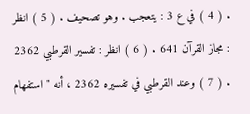. ( 4 ) في ع 3 : يتعجب . وهو تصحيف . ( 5 ) انظر : مجاز القرآن 641 . ( 6 ) انظر : تفسير القرطبي 2362 . ( 7 ) وعند القرطبي في تفسيره 2362 ، أنه " استفهام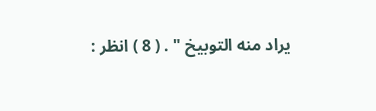يراد منه التوبيخ " . ( 8 ) انظر :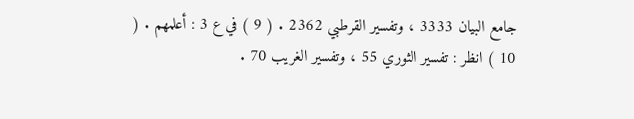جامع البيان 3333 ، وتفسير القرطبي 2362 . ( 9 ) في ع 3 : أعلمهم . ( 10 ) انظر : تفسير الثوري 55 ، وتفسير الغريب 70 .